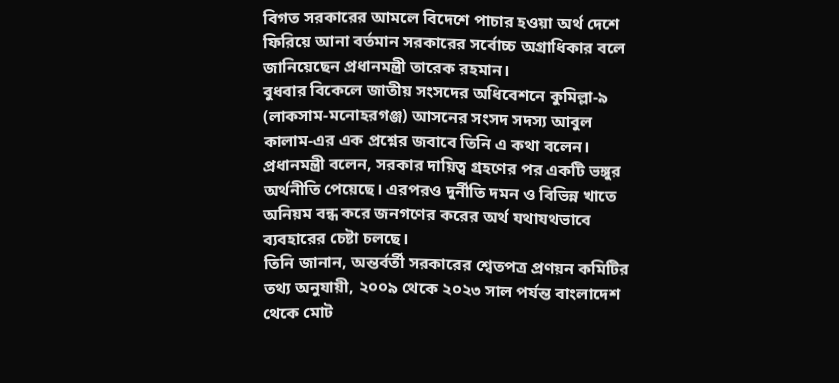বিগত সরকারের আমলে বিদেশে পাচার হওয়া অর্থ দেশে ফিরিয়ে আনা বর্তমান সরকারের সর্বোচ্চ অগ্রাধিকার বলে জানিয়েছেন প্রধানমন্ত্রী তারেক রহমান।
বুধবার বিকেলে জাতীয় সংসদের অধিবেশনে কুমিল্লা-৯ (লাকসাম-মনোহরগঞ্জ) আসনের সংসদ সদস্য আবুল কালাম-এর এক প্রশ্নের জবাবে তিনি এ কথা বলেন।
প্রধানমন্ত্রী বলেন, সরকার দায়িত্ব গ্রহণের পর একটি ভঙ্গুর অর্থনীতি পেয়েছে। এরপরও দুর্নীতি দমন ও বিভিন্ন খাতে অনিয়ম বন্ধ করে জনগণের করের অর্থ যথাযথভাবে ব্যবহারের চেষ্টা চলছে।
তিনি জানান, অন্তর্বর্তী সরকারের শ্বেতপত্র প্রণয়ন কমিটির তথ্য অনুযায়ী, ২০০৯ থেকে ২০২৩ সাল পর্যন্ত বাংলাদেশ থেকে মোট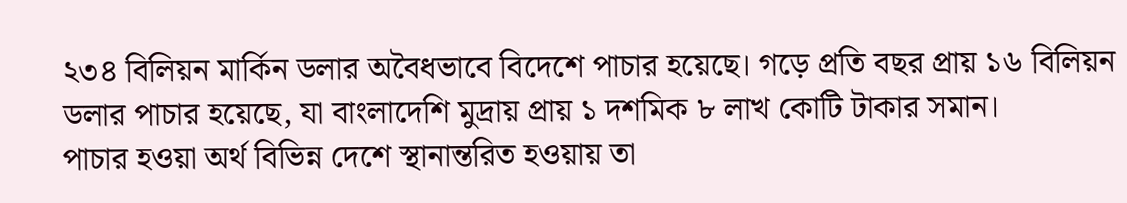২৩৪ বিলিয়ন মার্কিন ডলার অবৈধভাবে বিদেশে পাচার হয়েছে। গড়ে প্রতি বছর প্রায় ১৬ বিলিয়ন ডলার পাচার হয়েছে, যা বাংলাদেশি মুদ্রায় প্রায় ১ দশমিক ৮ লাখ কোটি টাকার সমান।
পাচার হওয়া অর্থ বিভিন্ন দেশে স্থানান্তরিত হওয়ায় তা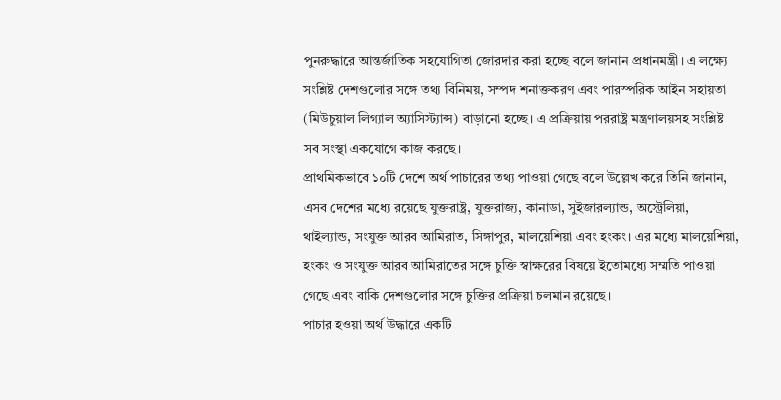পুনরুদ্ধারে আন্তর্জাতিক সহযোগিতা জোরদার করা হচ্ছে বলে জানান প্রধানমন্ত্রী। এ লক্ষ্যে সংশ্লিষ্ট দেশগুলোর সঙ্গে তথ্য বিনিময়, সম্পদ শনাক্তকরণ এবং পারস্পরিক আইন সহায়তা (মিউচুয়াল লিগ্যাল অ্যাসিস্ট্যান্স) বাড়ানো হচ্ছে। এ প্রক্রিয়ায় পররাষ্ট্র মন্ত্রণালয়সহ সংশ্লিষ্ট সব সংস্থা একযোগে কাজ করছে।
প্রাথমিকভাবে ১০টি দেশে অর্থ পাচারের তথ্য পাওয়া গেছে বলে উল্লেখ করে তিনি জানান, এসব দেশের মধ্যে রয়েছে যুক্তরাষ্ট্র, যুক্তরাজ্য, কানাডা, সুইজারল্যান্ড, অস্ট্রেলিয়া, থাইল্যান্ড, সংযুক্ত আরব আমিরাত, সিঙ্গাপুর, মালয়েশিয়া এবং হংকং। এর মধ্যে মালয়েশিয়া, হংকং ও সংযুক্ত আরব আমিরাতের সঙ্গে চুক্তি স্বাক্ষরের বিষয়ে ইতোমধ্যে সম্মতি পাওয়া গেছে এবং বাকি দেশগুলোর সঙ্গে চুক্তির প্রক্রিয়া চলমান রয়েছে।
পাচার হওয়া অর্থ উদ্ধারে একটি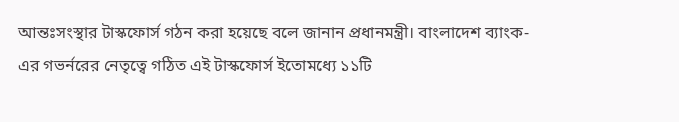আন্তঃসংস্থার টাস্কফোর্স গঠন করা হয়েছে বলে জানান প্রধানমন্ত্রী। বাংলাদেশ ব্যাংক-এর গভর্নরের নেতৃত্বে গঠিত এই টাস্কফোর্স ইতোমধ্যে ১১টি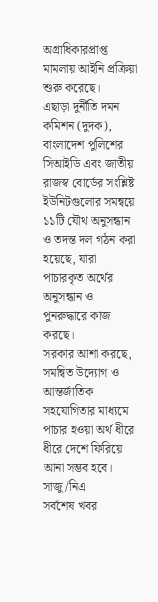অগ্রাধিকারপ্রাপ্ত মামলায় আইনি প্রক্রিয়া শুরু করেছে।
এছাড়া দুর্নীতি দমন কমিশন (দুদক), বাংলাদেশ পুলিশের সিআইডি এবং জাতীয় রাজস্ব বোর্ডের সংশ্লিষ্ট ইউনিটগুলোর সমন্বয়ে ১১টি যৌথ অনুসন্ধান ও তদন্ত দল গঠন করা হয়েছে, যারা পাচারকৃত অর্থের অনুসন্ধান ও পুনরুদ্ধারে কাজ করছে।
সরকার আশা করছে, সমন্বিত উদ্যোগ ও আন্তর্জাতিক সহযোগিতার মাধ্যমে পাচার হওয়া অর্থ ধীরে ধীরে দেশে ফিরিয়ে আনা সম্ভব হবে।
সাজু/নিএ
সর্বশেষ খবর